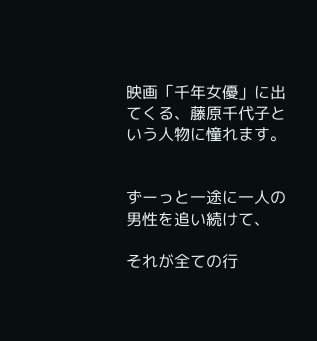映画「千年女優」に出てくる、藤原千代子という人物に憧れます。


ずーっと一途に一人の男性を追い続けて、

それが全ての行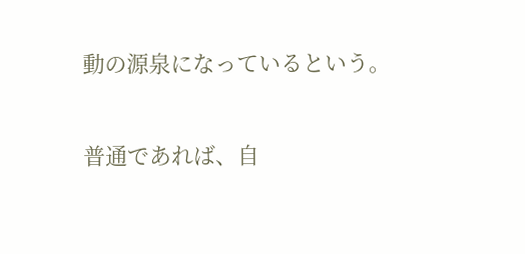動の源泉になっているという。


普通であれば、自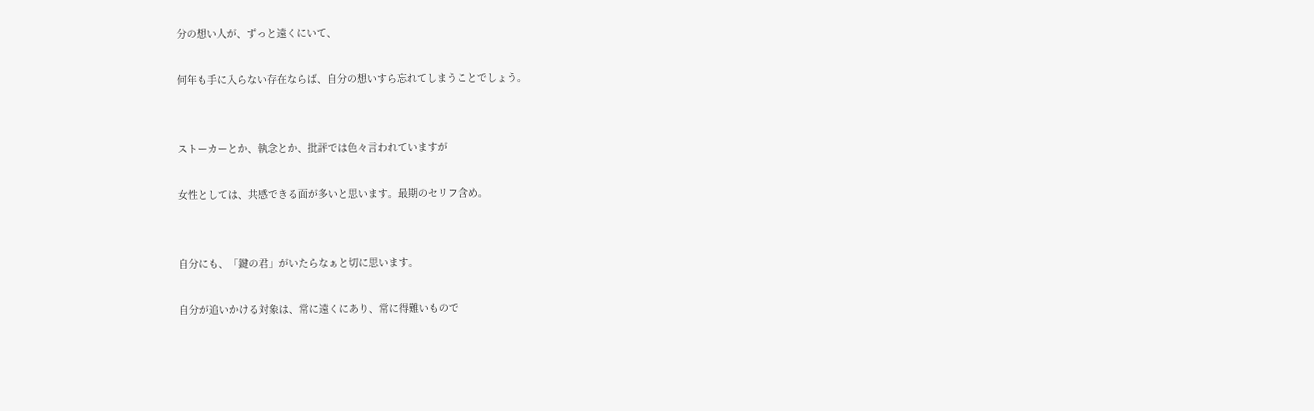分の想い人が、ずっと遠くにいて、

何年も手に入らない存在ならば、自分の想いすら忘れてしまうことでしょう。


ストーカーとか、執念とか、批評では色々言われていますが

女性としては、共感できる面が多いと思います。最期のセリフ含め。


自分にも、「鍵の君」がいたらなぁと切に思います。

自分が追いかける対象は、常に遠くにあり、常に得難いもので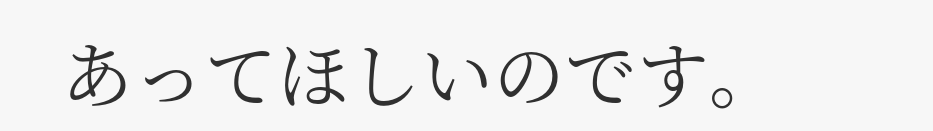あってほしいのです。